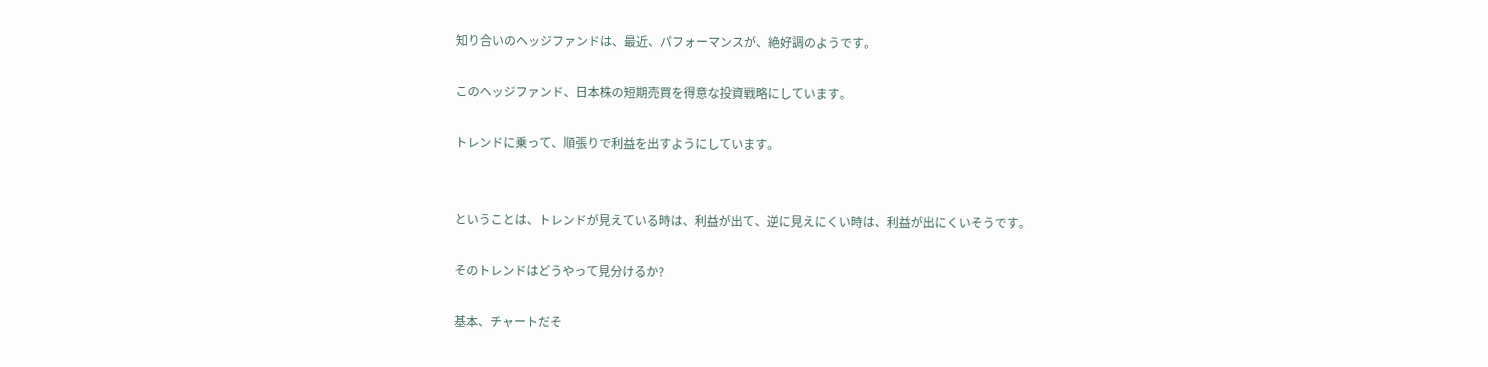知り合いのヘッジファンドは、最近、パフォーマンスが、絶好調のようです。

このヘッジファンド、日本株の短期売買を得意な投資戦略にしています。

トレンドに乗って、順張りで利益を出すようにしています。


ということは、トレンドが見えている時は、利益が出て、逆に見えにくい時は、利益が出にくいそうです。

そのトレンドはどうやって見分けるか?

基本、チャートだそ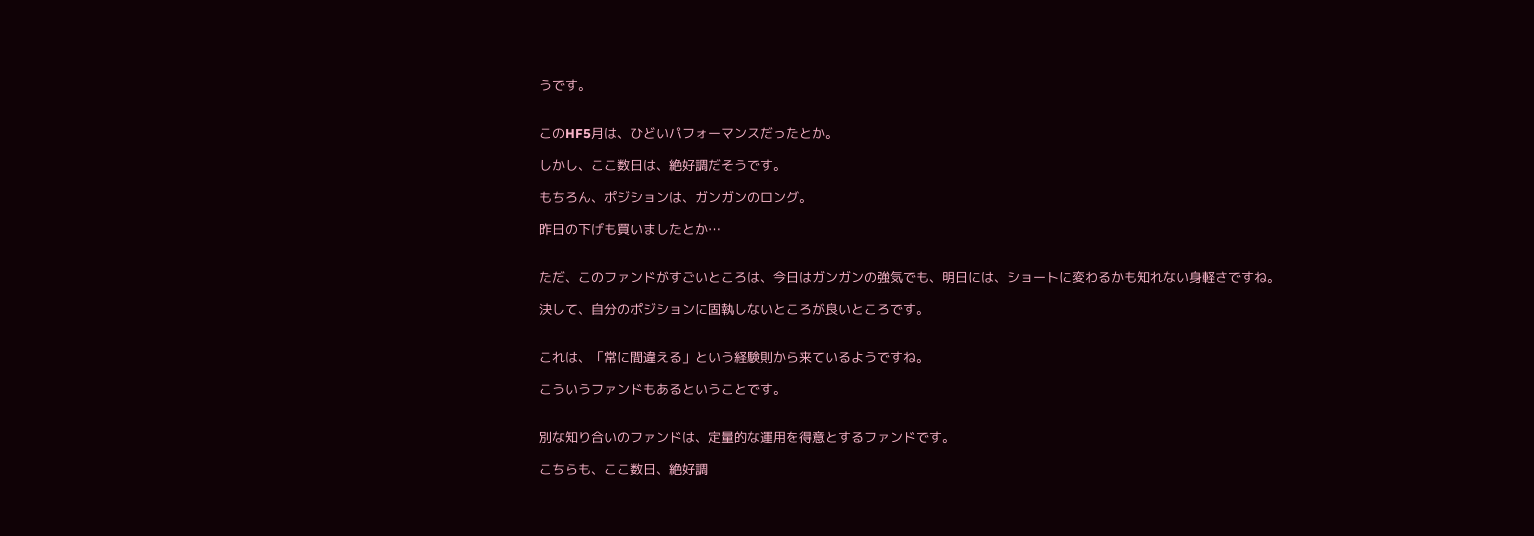うです。


このHF5月は、ひどいパフォーマンスだったとか。

しかし、ここ数日は、絶好調だそうです。

もちろん、ポジションは、ガンガンのロング。

昨日の下げも買いましたとか…


ただ、このファンドがすごいところは、今日はガンガンの強気でも、明日には、ショートに変わるかも知れない身軽さですね。

決して、自分のポジションに固執しないところが良いところです。


これは、「常に間違える」という経験則から来ているようですね。

こういうファンドもあるということです。


別な知り合いのファンドは、定量的な運用を得意とするファンドです。

こちらも、ここ数日、絶好調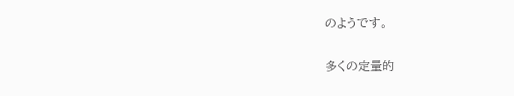のようです。

多くの定量的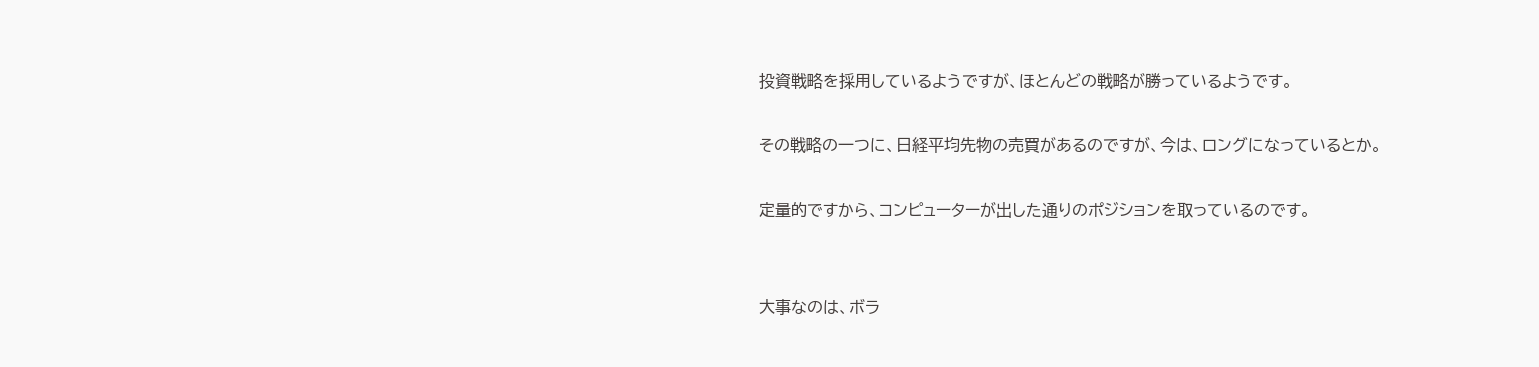投資戦略を採用しているようですが、ほとんどの戦略が勝っているようです。

その戦略の一つに、日経平均先物の売買があるのですが、今は、ロングになっているとか。

定量的ですから、コンピューターが出した通りのポジションを取っているのです。


大事なのは、ボラ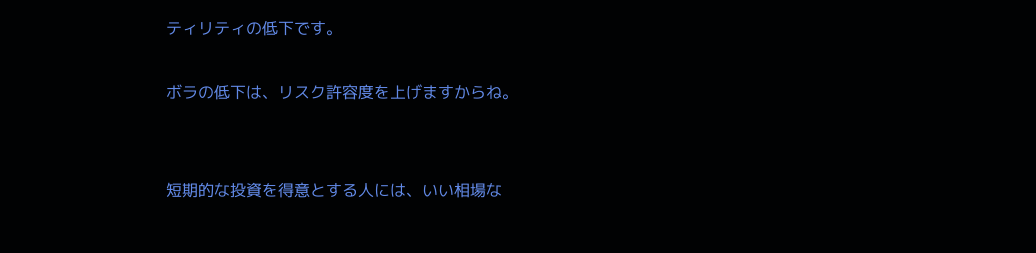ティリティの低下です。

ボラの低下は、リスク許容度を上げますからね。


短期的な投資を得意とする人には、いい相場な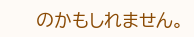のかもしれません。